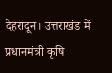देहरादून। उत्तराखंड में प्रधानमंत्री कृषि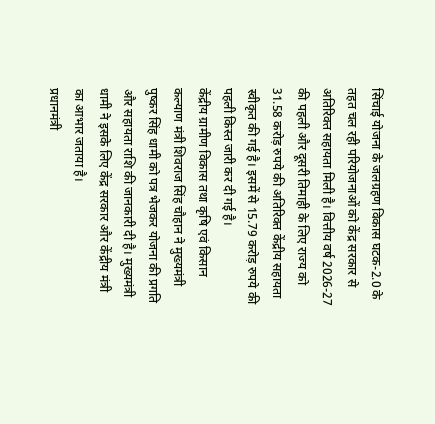सिंचाई योजना के जलग्रहण विकास घटक-2.0 के तहत चल रही परियोजनाओं को केंद्र सरकार से अतिरिक्त सहायता मिली है। वित्तीय वर्ष 2026-27 की पहली और दूसरी तिमाही के लिए राज्य को 31.58 करोड़ रुपये की अतिरिक्त केंद्रीय सहायता स्वीकृत की गई है। इसमें से 15.79 करोड़ रुपये की पहली किस्त जारी कर दी गई है।
केंद्रीय ग्रामीण विकास तथा कृषि एवं किसान कल्याण मंत्री शिवराज सिंह चौहान ने मुख्यमंत्री पुष्कर सिंह धामी को पत्र भेजकर योजना की प्रगति और सहायता राशि की जानकारी दी है। मुख्यमंत्री धामी ने इसके लिए केंद्र सरकार और केंद्रीय मंत्री का आभार जताया है।
प्रधानमंत्री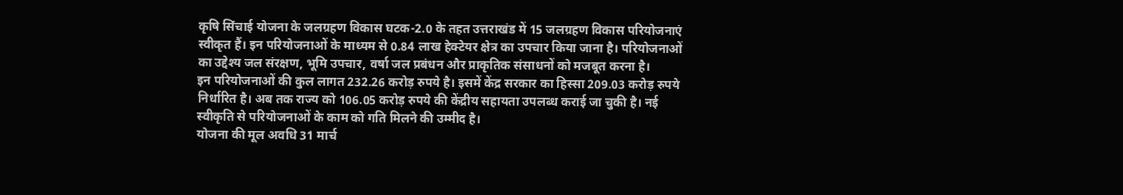कृषि सिंचाई योजना के जलग्रहण विकास घटक-2.0 के तहत उत्तराखंड में 15 जलग्रहण विकास परियोजनाएं स्वीकृत हैं। इन परियोजनाओं के माध्यम से 0.84 लाख हेक्टेयर क्षेत्र का उपचार किया जाना है। परियोजनाओं का उद्देश्य जल संरक्षण, भूमि उपचार, वर्षा जल प्रबंधन और प्राकृतिक संसाधनों को मजबूत करना है।
इन परियोजनाओं की कुल लागत 232.26 करोड़ रुपये है। इसमें केंद्र सरकार का हिस्सा 209.03 करोड़ रुपये निर्धारित है। अब तक राज्य को 106.05 करोड़ रुपये की केंद्रीय सहायता उपलब्ध कराई जा चुकी है। नई स्वीकृति से परियोजनाओं के काम को गति मिलने की उम्मीद है।
योजना की मूल अवधि 31 मार्च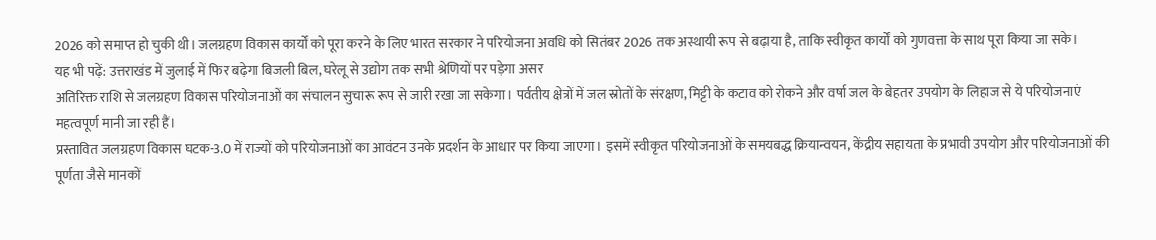2026 को समाप्त हो चुकी थी। जलग्रहण विकास कार्यों को पूरा करने के लिए भारत सरकार ने परियोजना अवधि को सितंबर 2026 तक अस्थायी रूप से बढ़ाया है, ताकि स्वीकृत कार्यों को गुणवत्ता के साथ पूरा किया जा सके।
यह भी पढ़ें: उत्तराखंड में जुलाई में फिर बढ़ेगा बिजली बिल, घरेलू से उद्योग तक सभी श्रेणियों पर पड़ेगा असर
अतिरिक्त राशि से जलग्रहण विकास परियोजनाओं का संचालन सुचारू रूप से जारी रखा जा सकेगा। पर्वतीय क्षेत्रों में जल स्रोतों के संरक्षण, मिट्टी के कटाव को रोकने और वर्षा जल के बेहतर उपयोग के लिहाज से ये परियोजनाएं महत्वपूर्ण मानी जा रही हैं।
प्रस्तावित जलग्रहण विकास घटक-3.0 में राज्यों को परियोजनाओं का आवंटन उनके प्रदर्शन के आधार पर किया जाएगा। इसमें स्वीकृत परियोजनाओं के समयबद्ध क्रियान्वयन, केंद्रीय सहायता के प्रभावी उपयोग और परियोजनाओं की पूर्णता जैसे मानकों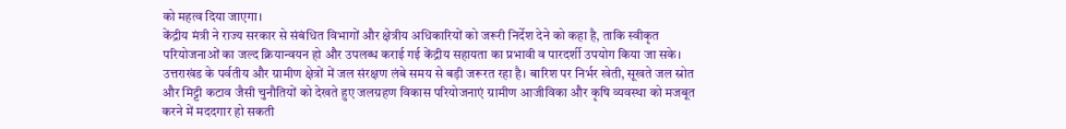को महत्व दिया जाएगा।
केंद्रीय मंत्री ने राज्य सरकार से संबंधित विभागों और क्षेत्रीय अधिकारियों को जरूरी निर्देश देने को कहा है, ताकि स्वीकृत परियोजनाओं का जल्द क्रियान्वयन हो और उपलब्ध कराई गई केंद्रीय सहायता का प्रभावी व पारदर्शी उपयोग किया जा सके।
उत्तराखंड के पर्वतीय और ग्रामीण क्षेत्रों में जल संरक्षण लंबे समय से बड़ी जरूरत रहा है। बारिश पर निर्भर खेती, सूखते जल स्रोत और मिट्टी कटाव जैसी चुनौतियों को देखते हुए जलग्रहण विकास परियोजनाएं ग्रामीण आजीविका और कृषि व्यवस्था को मजबूत करने में मददगार हो सकती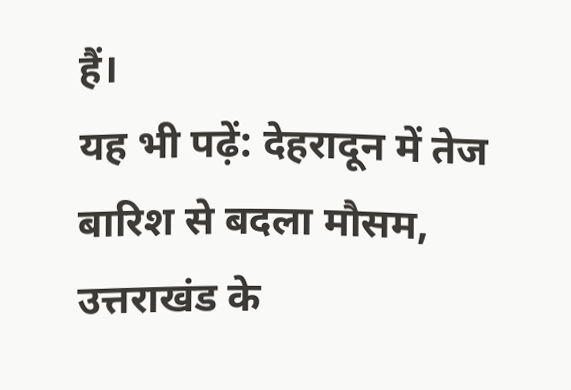हैं।
यह भी पढ़ें: देहरादून में तेज बारिश से बदला मौसम, उत्तराखंड के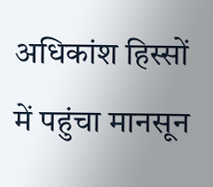अधिकांश हिस्सों में पहुंचा मानसून